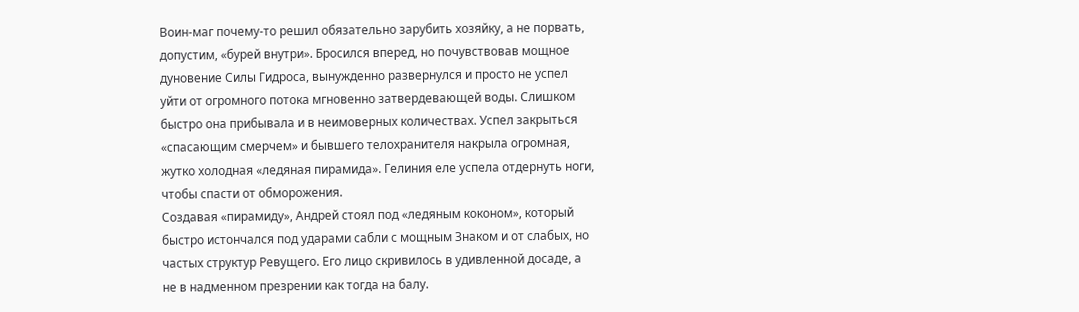Воин-маг почему-то решил обязательно зарубить хозяйку, а не порвать, допустим, «бурей внутри». Бросился вперед, но почувствовав мощное дуновение Силы Гидроса, вынужденно развернулся и просто не успел уйти от огромного потока мгновенно затвердевающей воды. Слишком быстро она прибывала и в неимоверных количествах. Успел закрыться «спасающим смерчем» и бывшего телохранителя накрыла огромная, жутко холодная «ледяная пирамида». Гелиния еле успела отдернуть ноги, чтобы спасти от обморожения.
Создавая «пирамиду», Андрей стоял под «ледяным коконом», который быстро истончался под ударами сабли с мощным Знаком и от слабых, но частых структур Ревущего. Его лицо скривилось в удивленной досаде, а не в надменном презрении как тогда на балу.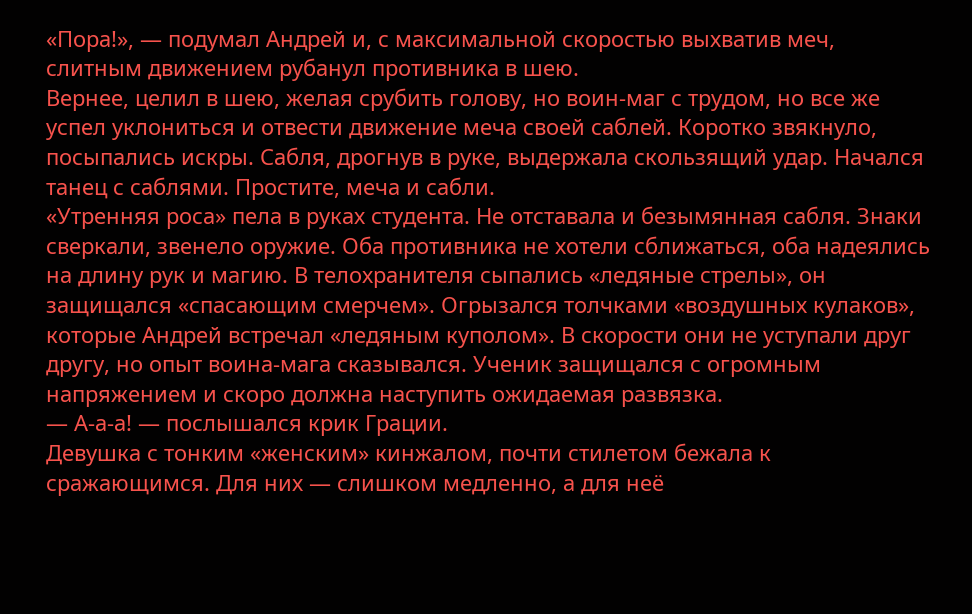«Пора!», — подумал Андрей и, с максимальной скоростью выхватив меч, слитным движением рубанул противника в шею.
Вернее, целил в шею, желая срубить голову, но воин-маг с трудом, но все же успел уклониться и отвести движение меча своей саблей. Коротко звякнуло, посыпались искры. Сабля, дрогнув в руке, выдержала скользящий удар. Начался танец с саблями. Простите, меча и сабли.
«Утренняя роса» пела в руках студента. Не отставала и безымянная сабля. Знаки сверкали, звенело оружие. Оба противника не хотели сближаться, оба надеялись на длину рук и магию. В телохранителя сыпались «ледяные стрелы», он защищался «спасающим смерчем». Огрызался толчками «воздушных кулаков», которые Андрей встречал «ледяным куполом». В скорости они не уступали друг другу, но опыт воина-мага сказывался. Ученик защищался с огромным напряжением и скоро должна наступить ожидаемая развязка.
— А-а-а! — послышался крик Грации.
Девушка с тонким «женским» кинжалом, почти стилетом бежала к сражающимся. Для них — слишком медленно, а для неё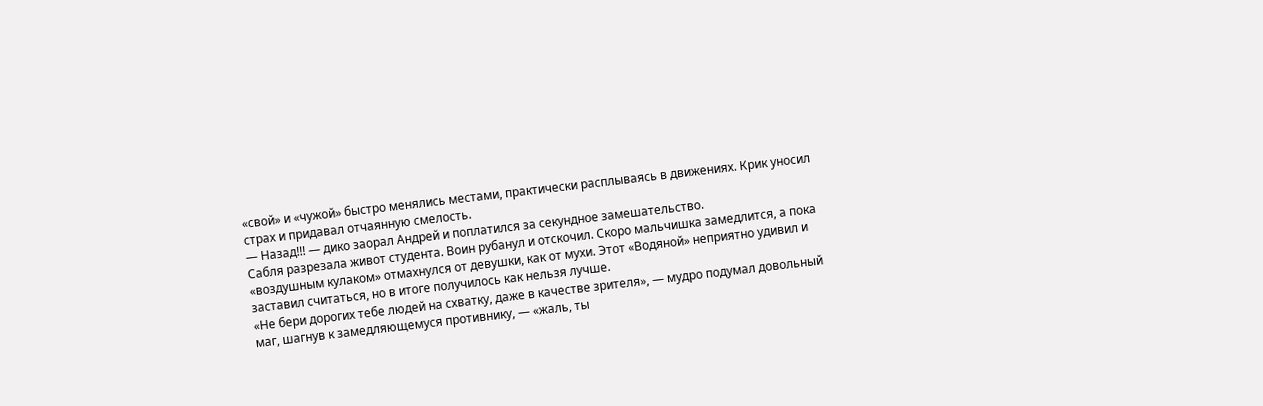«свой» и «чужой» быстро менялись местами, практически расплываясь в движениях. Крик уносил страх и придавал отчаянную смелость.
— Назад!!! — дико заорал Андрей и поплатился за секундное замешательство.
Сабля разрезала живот студента. Воин рубанул и отскочил. Скоро мальчишка замедлится, а пока «воздушным кулаком» отмахнулся от девушки, как от мухи. Этот «Водяной» неприятно удивил и заставил считаться, но в итоге получилось как нельзя лучше.
«Не бери дорогих тебе людей на схватку, даже в качестве зрителя», — мудро подумал довольный маг, шагнув к замедляющемуся противнику, — «жаль, ты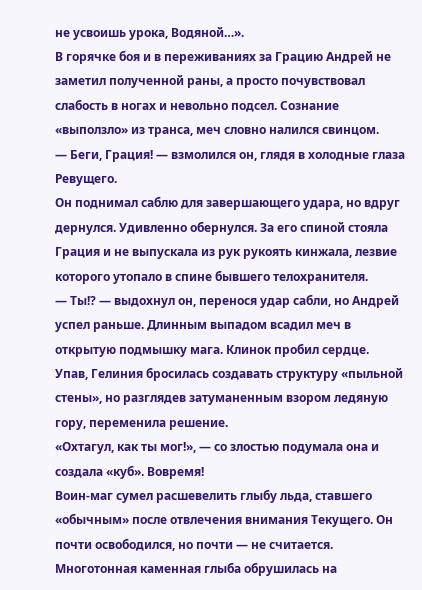не усвоишь урока, Водяной…».
В горячке боя и в переживаниях за Грацию Андрей не заметил полученной раны, а просто почувствовал слабость в ногах и невольно подсел. Сознание «выползло» из транса, меч словно налился свинцом.
— Беги, Грация! — взмолился он, глядя в холодные глаза Ревущего.
Он поднимал саблю для завершающего удара, но вдруг дернулся. Удивленно обернулся. За его спиной стояла Грация и не выпускала из рук рукоять кинжала, лезвие которого утопало в спине бывшего телохранителя.
— Ты!? — выдохнул он, перенося удар сабли, но Андрей успел раньше. Длинным выпадом всадил меч в открытую подмышку мага. Клинок пробил сердце.
Упав, Гелиния бросилась создавать структуру «пыльной стены», но разглядев затуманенным взором ледяную гору, переменила решение.
«Охтагул, как ты мог!», — со злостью подумала она и создала «куб». Вовремя!
Воин-маг сумел расшевелить глыбу льда, ставшего «обычным» после отвлечения внимания Текущего. Он почти освободился, но почти — не считается.
Многотонная каменная глыба обрушилась на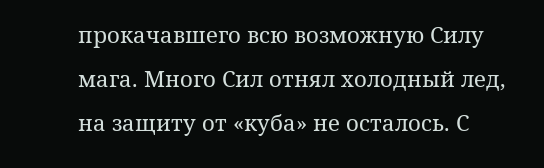прокачавшего всю возможную Силу мага. Много Сил отнял холодный лед, на защиту от «куба» не осталось. С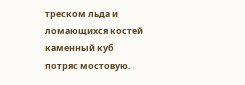треском льда и ломающихся костей каменный куб потряс мостовую.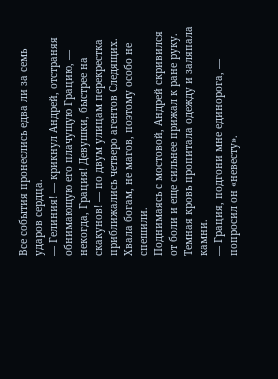Все события пронеслись едва ли за семь ударов сердца.
— Гелиния! — крикнул Андрей, отстраняя обнимающую его плачущую Грацию, — некогда, Грация! Девушки, быстрее на скакунов! — по двум улицам перекрестка приближались четверо агентов Следящих. Хвала богам, не магов, поэтому особо не спешили.
Поднимаясь с мостовой, Андрей скривился от боли и еще сильнее прижал к ране руку. Темная кровь пропитала одежду и заляпала камни.
— Грация, подгони мне единорога, — попросил он «невесту».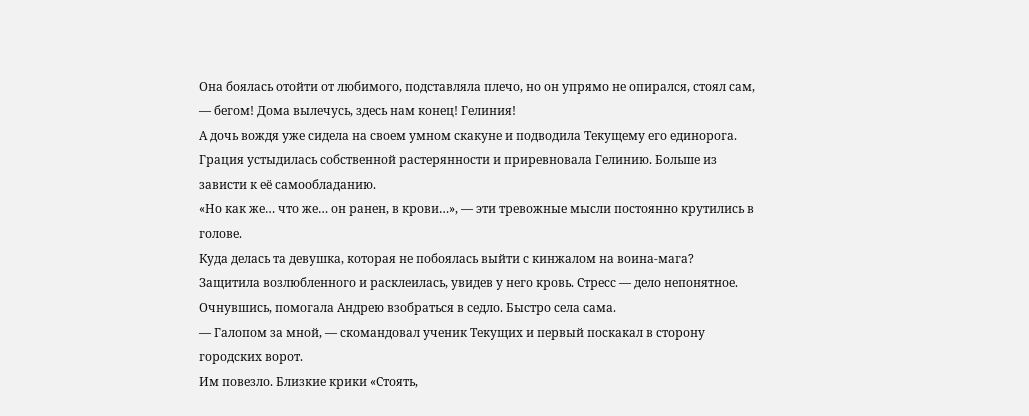Она боялась отойти от любимого, подставляла плечо, но он упрямо не опирался, стоял сам, — бегом! Дома вылечусь, здесь нам конец! Гелиния!
А дочь вождя уже сидела на своем умном скакуне и подводила Текущему его единорога. Грация устыдилась собственной растерянности и приревновала Гелинию. Больше из зависти к её самообладанию.
«Но как же… что же… он ранен, в крови…», — эти тревожные мысли постоянно крутились в голове.
Куда делась та девушка, которая не побоялась выйти с кинжалом на воина-мага? Защитила возлюбленного и расклеилась, увидев у него кровь. Стресс — дело непонятное.
Очнувшись, помогала Андрею взобраться в седло. Быстро села сама.
— Галопом за мной, — скомандовал ученик Текущих и первый поскакал в сторону городских ворот.
Им повезло. Близкие крики «Стоять,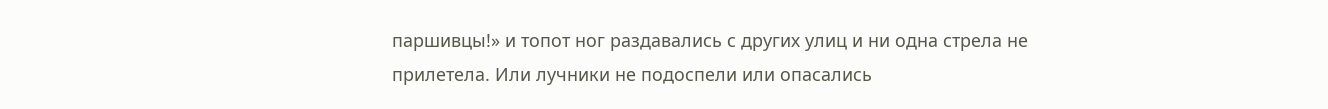паршивцы!» и топот ног раздавались с других улиц и ни одна стрела не прилетела. Или лучники не подоспели или опасались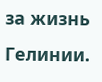за жизнь Гелинии.